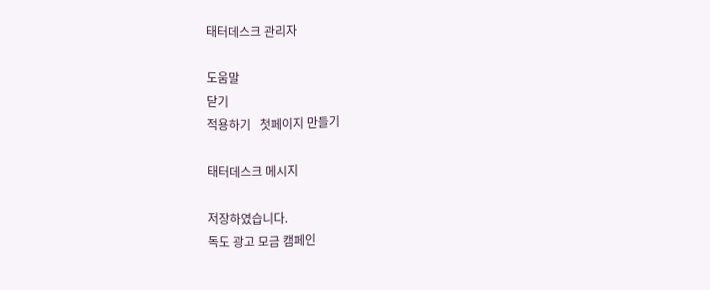태터데스크 관리자

도움말
닫기
적용하기   첫페이지 만들기

태터데스크 메시지

저장하였습니다.
독도 광고 모금 캠페인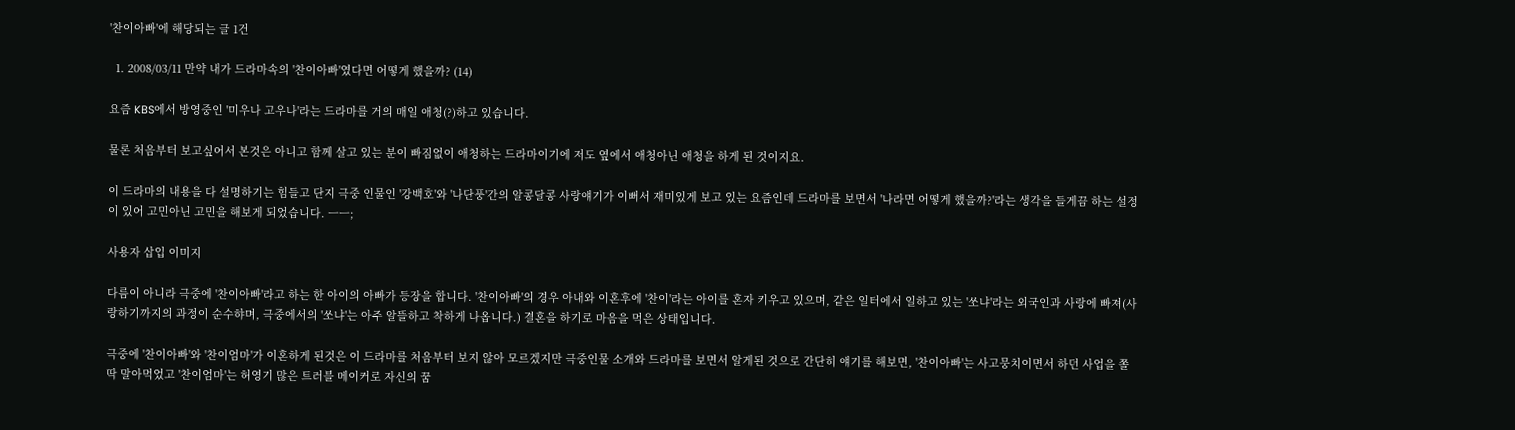'찬이아빠'에 해당되는 글 1건

  1. 2008/03/11 만약 내가 드라마속의 '찬이아빠'였다면 어떻게 했을까? (14)

요즘 KBS에서 방영중인 '미우나 고우나'라는 드라마를 거의 매일 애청(?)하고 있습니다.

물론 처음부터 보고싶어서 본것은 아니고 함께 살고 있는 분이 빠짐없이 애청하는 드라마이기에 저도 옆에서 애청아닌 애청을 하게 된 것이지요.

이 드라마의 내용을 다 설명하기는 힘들고 단지 극중 인물인 '강백호'와 '나단풍'간의 알콩달콩 사랑얘기가 이뻐서 재미있게 보고 있는 요즘인데 드라마를 보면서 '나라면 어떻게 했을까?'라는 생각을 들게끔 하는 설정이 있어 고민아닌 고민을 해보게 되었습니다. ㅡㅡ;

사용자 삽입 이미지

다름이 아니라 극중에 '찬이아빠'라고 하는 한 아이의 아빠가 등장을 합니다. '찬이아빠'의 경우 아내와 이혼후에 '찬이'라는 아이를 혼자 키우고 있으며, 같은 일터에서 일하고 있는 '쏘냐'라는 외국인과 사랑에 빠져(사랑하기까지의 과정이 순수햐며, 극중에서의 '쏘냐'는 아주 알뜰하고 착하게 나옵니다.) 결혼을 하기로 마음을 먹은 상태입니다.

극중에 '찬이아빠'와 '찬이엄마'가 이혼하게 된것은 이 드라마를 처음부터 보지 않아 모르겠지만 극중인물 소개와 드라마를 보면서 알게된 것으로 간단히 얘기를 해보면, '찬이아빠'는 사고뭉치이면서 하던 사업을 쫄딱 말아먹었고 '찬이엄마'는 허영기 많은 트러블 메이커로 자신의 꿈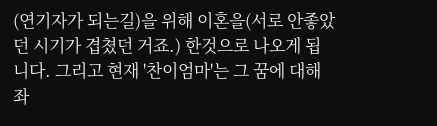(연기자가 되는길)을 위해 이혼을(서로 안좋았던 시기가 겹쳤던 거죠.) 한것으로 나오게 됩니다. 그리고 현재 '찬이엄마'는 그 꿈에 대해 좌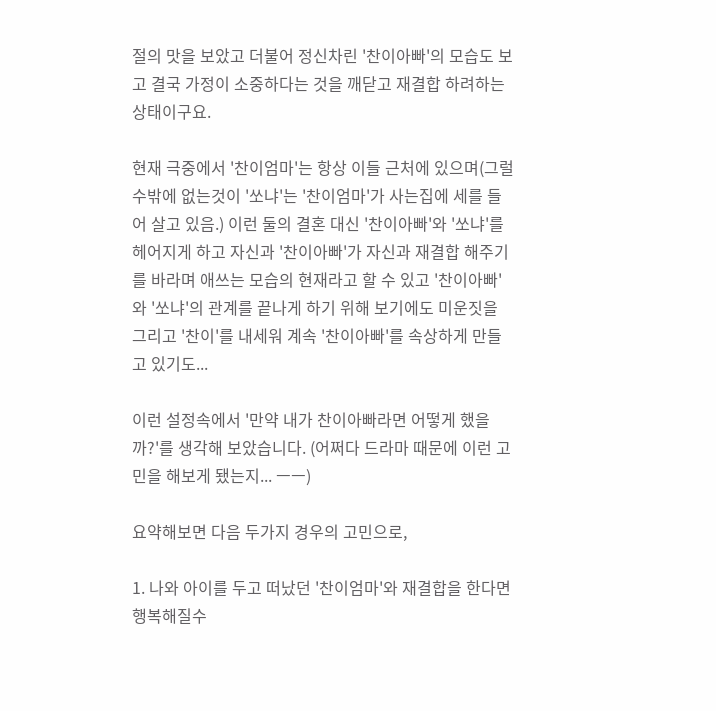절의 맛을 보았고 더불어 정신차린 '찬이아빠'의 모습도 보고 결국 가정이 소중하다는 것을 깨닫고 재결합 하려하는 상태이구요.

현재 극중에서 '찬이엄마'는 항상 이들 근처에 있으며(그럴수밖에 없는것이 '쏘냐'는 '찬이엄마'가 사는집에 세를 들어 살고 있음.) 이런 둘의 결혼 대신 '찬이아빠'와 '쏘냐'를 헤어지게 하고 자신과 '찬이아빠'가 자신과 재결합 해주기를 바라며 애쓰는 모습의 현재라고 할 수 있고 '찬이아빠'와 '쏘냐'의 관계를 끝나게 하기 위해 보기에도 미운짓을 그리고 '찬이'를 내세워 계속 '찬이아빠'를 속상하게 만들고 있기도...

이런 설정속에서 '만약 내가 찬이아빠라면 어떻게 했을까?'를 생각해 보았습니다. (어쩌다 드라마 때문에 이런 고민을 해보게 됐는지... ㅡㅡ)

요약해보면 다음 두가지 경우의 고민으로,

1. 나와 아이를 두고 떠났던 '찬이엄마'와 재결합을 한다면 행복해질수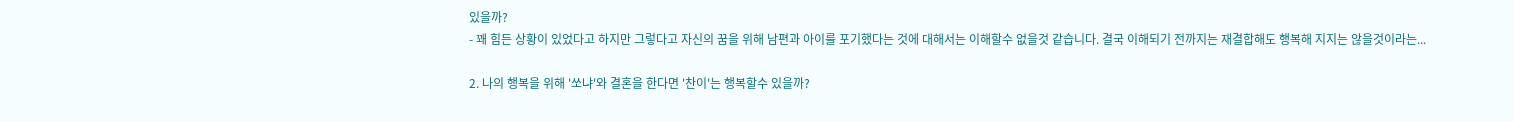있을까?
- 꽤 힘든 상황이 있었다고 하지만 그렇다고 자신의 꿈을 위해 남편과 아이를 포기했다는 것에 대해서는 이해할수 없을것 같습니다. 결국 이해되기 전까지는 재결합해도 행복해 지지는 않을것이라는...

2. 나의 행복을 위해 '쏘냐'와 결혼을 한다면 '찬이'는 행복할수 있을까?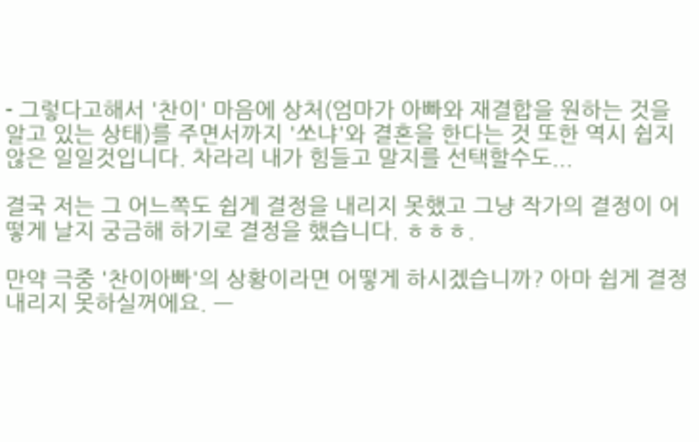- 그렇다고해서 '찬이' 마음에 상처(엄마가 아빠와 재결합을 원하는 것을 알고 있는 상태)를 주면서까지 '쏘냐'와 결혼을 한다는 것 또한 역시 쉽지 않은 일일것입니다. 차라리 내가 힘들고 말지를 선택할수도...

결국 저는 그 어느쪽도 쉽게 결정을 내리지 못했고 그냥 작가의 결정이 어떻게 날지 궁금해 하기로 결정을 했습니다. ㅎㅎㅎ.

만약 극중 '찬이아빠'의 상황이라면 어떻게 하시겠습니까? 아마 쉽게 결정내리지 못하실꺼에요. ㅡ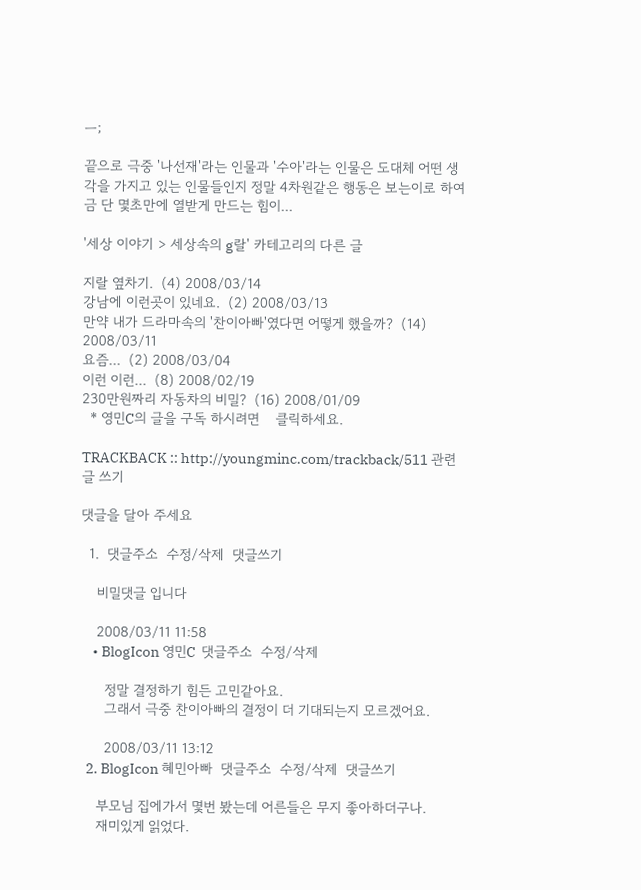ㅡ;

끝으로 극중 '나선재'라는 인물과 '수아'라는 인물은 도대체 어떤 생각을 가지고 있는 인물들인지 정말 4차원같은 행동은 보는이로 하여금 단 몇초만에 열받게 만드는 힘이...

'세상 이야기 > 세상속의 g랄' 카테고리의 다른 글

지랄 옆차기.  (4) 2008/03/14
강남에 이런곳이 있네요.  (2) 2008/03/13
만약 내가 드라마속의 '찬이아빠'였다면 어떻게 했을까?  (14) 2008/03/11
요즘...  (2) 2008/03/04
이런 이런...  (8) 2008/02/19
230만원짜리 자동차의 비밀?  (16) 2008/01/09
  * 영민C의 글을 구독 하시려면    클릭하세요.

TRACKBACK :: http://youngminc.com/trackback/511 관련글 쓰기

댓글을 달아 주세요

  1.  댓글주소  수정/삭제  댓글쓰기

    비밀댓글 입니다

    2008/03/11 11:58
    • BlogIcon 영민C  댓글주소  수정/삭제

      정말 결정하기 힘든 고민같아요.
      그래서 극중 찬이아빠의 결정이 더 기대되는지 모르겠어요.

      2008/03/11 13:12
  2. BlogIcon 혜민아빠  댓글주소  수정/삭제  댓글쓰기

    부모님 집에가서 몇번 봤는데 어른들은 무지 좋아하더구나.
    재미있게 읽었다.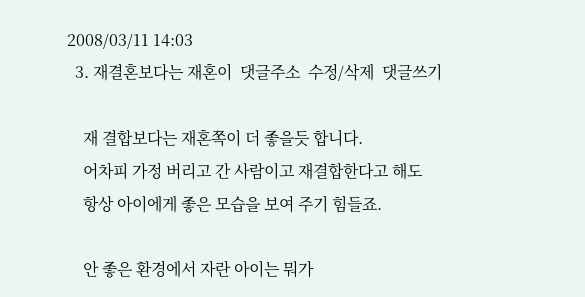2008/03/11 14:03
  3. 재결혼보다는 재혼이  댓글주소  수정/삭제  댓글쓰기

    재 결합보다는 재혼쪽이 더 좋을듯 합니다.
    어차피 가정 버리고 간 사람이고 재결합한다고 해도
    항상 아이에게 좋은 모습을 보여 주기 힘들죠.

    안 좋은 환경에서 자란 아이는 뭐가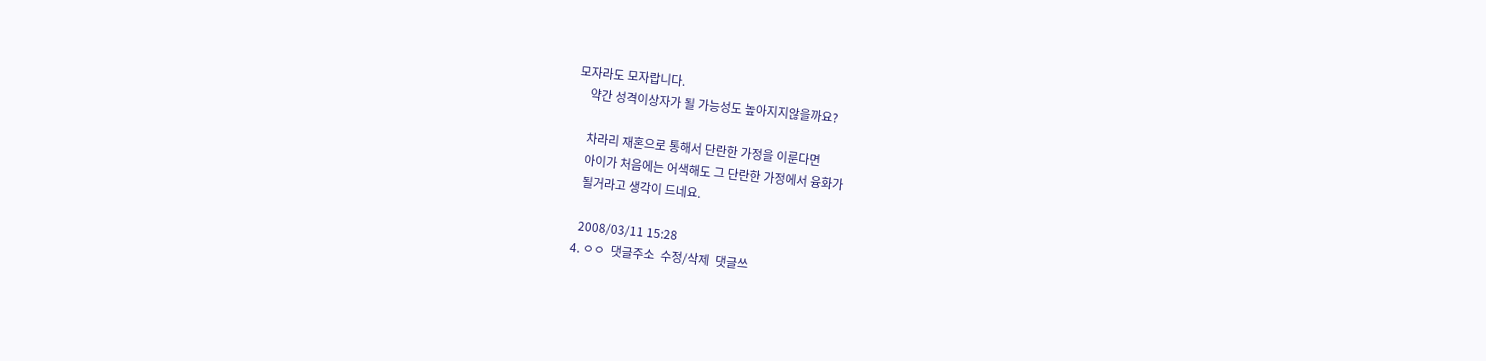모자라도 모자랍니다.
    약간 성격이상자가 될 가능성도 높아지지않을까요?

    차라리 재혼으로 통해서 단란한 가정을 이룬다면
    아이가 처음에는 어색해도 그 단란한 가정에서 융화가
    될거라고 생각이 드네요.

    2008/03/11 15:28
  4. ㅇㅇ  댓글주소  수정/삭제  댓글쓰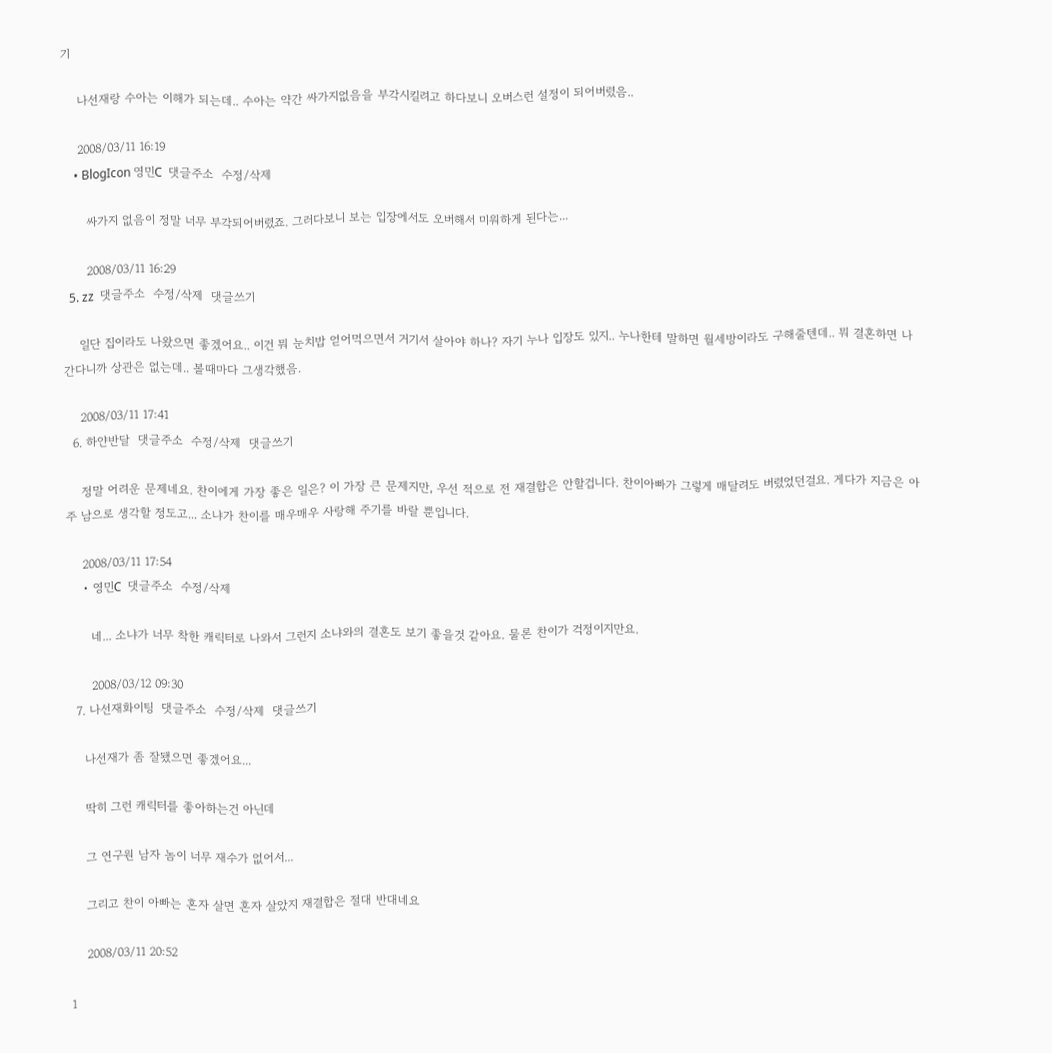기

    나선재랑 수아는 이해가 되는데.. 수아는 약간 싸가지없음을 부각시킬려고 하다보니 오버스런 설정이 되어버렸음..

    2008/03/11 16:19
    • BlogIcon 영민C  댓글주소  수정/삭제

      싸가지 없음이 정말 너무 부각되어버렸죠. 그러다보니 보는 입장에서도 오버해서 미워하게 된다는...

      2008/03/11 16:29
  5. zz  댓글주소  수정/삭제  댓글쓰기

    일단 집이라도 나왔으면 좋겠어요.. 이건 뭐 눈치밥 얻어먹으면서 거기서 살아야 하나? 자기 누나 입장도 있지.. 누나한테 말하면 월세방이라도 구해줄텐데.. 뭐 결혼하면 나간다니까 상관은 없는데.. 볼때마다 그생각했음.

    2008/03/11 17:41
  6. 하얀반달  댓글주소  수정/삭제  댓글쓰기

    정말 어려운 문제네요. 찬이에게 가장 좋은 일은? 이 가장 큰 문제지만, 우선 적으로 전 재결합은 안할겁니다. 찬이아빠가 그렇게 매달려도 버렸었던걸요. 게다가 지금은 아주 남으로 생각할 정도고... 소냐가 찬이를 매우매우 사랑해 주기를 바랄 뿐입니다.

    2008/03/11 17:54
    • 영민C  댓글주소  수정/삭제

      네... 소냐가 너무 착한 캐릭터로 나와서 그런지 소냐와의 결혼도 보기 좋을것 같아요. 물론 찬이가 걱정이지만요.

      2008/03/12 09:30
  7. 나선재화이팅  댓글주소  수정/삭제  댓글쓰기

    나선재가 좀 잘됐으면 좋겠어요...

    딱히 그런 캐릭터를 좋아하는건 아닌데

    그 연구원 남자 놈이 너무 재수가 없어서...

    그리고 찬이 아빠는 혼자 살면 혼자 살았지 재결합은 절대 반대네요

    2008/03/11 20:52

1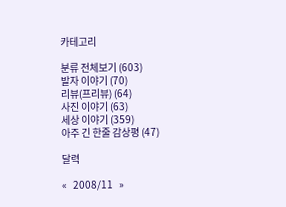카테고리

분류 전체보기 (603)
발자 이야기 (70)
리뷰(프리뷰) (64)
사진 이야기 (63)
세상 이야기 (359)
아주 긴 한줄 감상평 (47)

달력

«   2008/11   »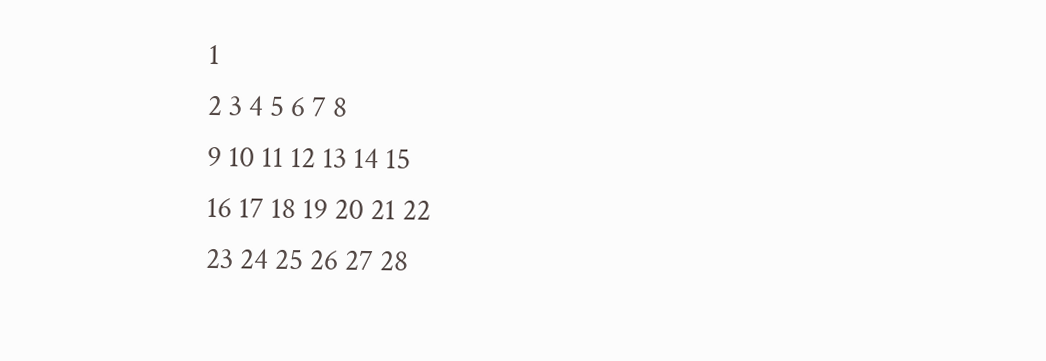1
2 3 4 5 6 7 8
9 10 11 12 13 14 15
16 17 18 19 20 21 22
23 24 25 26 27 28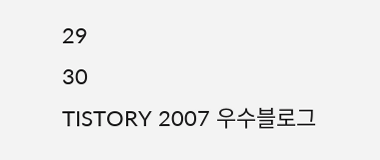29
30
TISTORY 2007 우수블로그